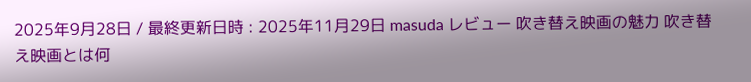2025年9月28日 / 最終更新日時 : 2025年11月29日 masuda レビュー 吹き替え映画の魅力 吹き替え映画とは何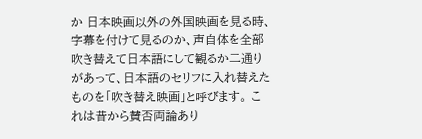か 日本映画以外の外国映画を見る時、字幕を付けて見るのか、声自体を全部吹き替えて日本語にして観るか二通りがあって、日本語のセリフに入れ替えたものを「吹き替え映画」と呼びます。 これは昔から賛否両論あり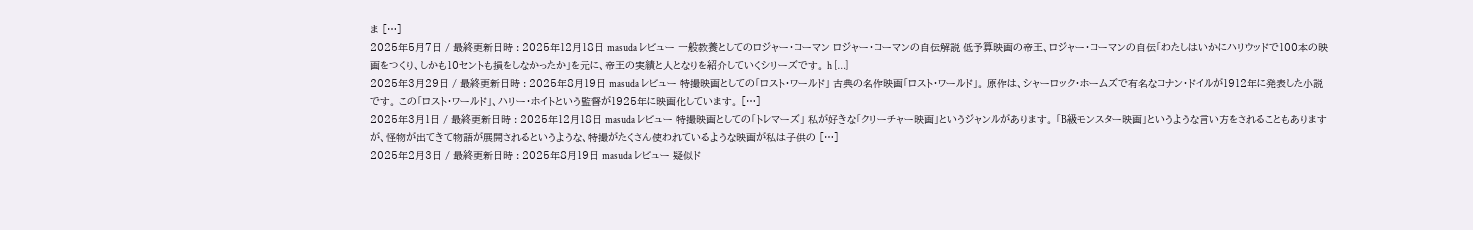ま […]
2025年5月7日 / 最終更新日時 : 2025年12月18日 masuda レビュー 一般教養としてのロジャー・コーマン ロジャー・コーマンの自伝解説 低予算映画の帝王、ロジャー・コーマンの自伝「わたしはいかにハリウッドで100本の映画をつくり、しかも10セントも損をしなかったか」を元に、帝王の実績と人となりを紹介していくシリーズです。 h […]
2025年3月29日 / 最終更新日時 : 2025年8月19日 masuda レビュー 特撮映画としての「ロスト・ワールド」 古典の名作映画「ロスト・ワールド」。 原作は、シャーロック・ホームズで有名なコナン・ドイルが1912年に発表した小説です。 この「ロスト・ワールド」、ハリー・ホイトという監督が1925年に映画化しています。 […]
2025年3月1日 / 最終更新日時 : 2025年12月18日 masuda レビュー 特撮映画としての「トレマーズ」 私が好きな「クリーチャー映画」というジャンルがあります。 「B級モンスター映画」というような言い方をされることもありますが、怪物が出てきて物語が展開されるというような、特撮がたくさん使われているような映画が私は子供の […]
2025年2月3日 / 最終更新日時 : 2025年8月19日 masuda レビュー 疑似ド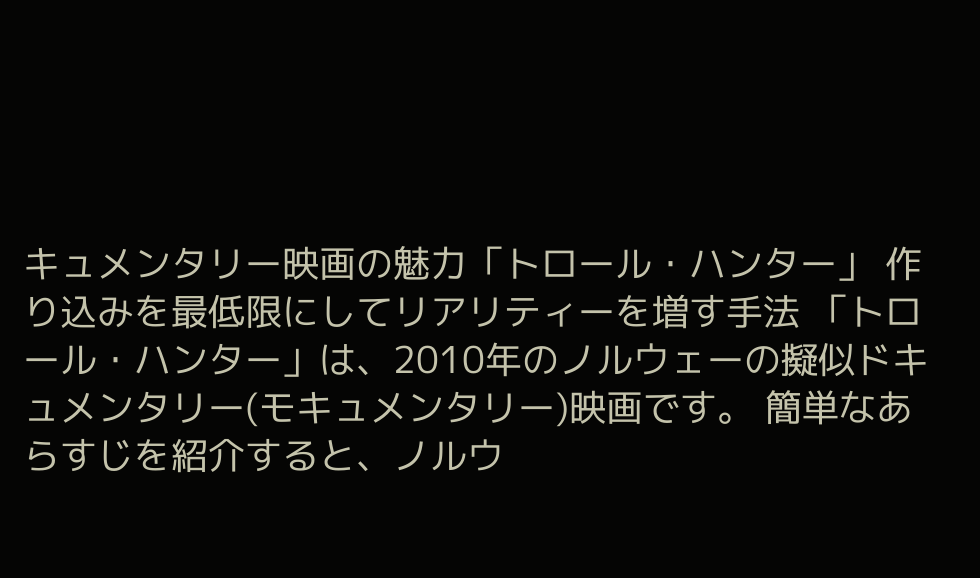キュメンタリー映画の魅力「トロール・ハンター」 作り込みを最低限にしてリアリティーを増す手法 「トロール・ハンター」は、2010年のノルウェーの擬似ドキュメンタリー(モキュメンタリー)映画です。 簡単なあらすじを紹介すると、ノルウ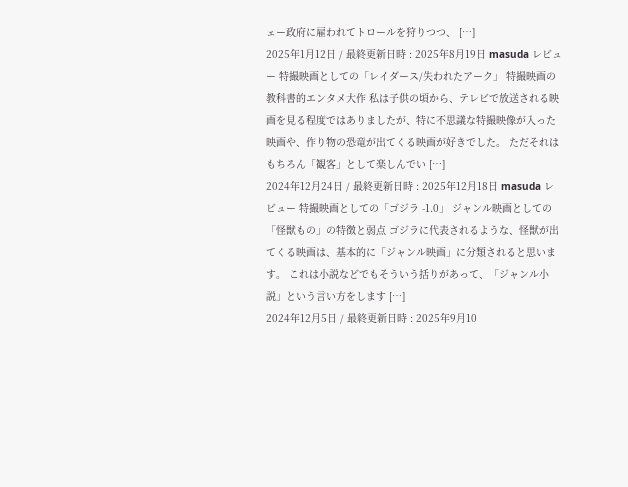ェー政府に雇われてトロールを狩りつつ、 […]
2025年1月12日 / 最終更新日時 : 2025年8月19日 masuda レビュー 特撮映画としての「レイダース/失われたアーク」 特撮映画の教科書的エンタメ大作 私は子供の頃から、テレビで放送される映画を見る程度ではありましたが、特に不思議な特撮映像が入った映画や、作り物の恐竜が出てくる映画が好きでした。 ただそれはもちろん「観客」として楽しんでい […]
2024年12月24日 / 最終更新日時 : 2025年12月18日 masuda レビュー 特撮映画としての「ゴジラ -1.0」 ジャンル映画としての「怪獣もの」の特徴と弱点 ゴジラに代表されるような、怪獣が出てくる映画は、基本的に「ジャンル映画」に分類されると思います。 これは小説などでもそういう括りがあって、「ジャンル小説」という言い方をします […]
2024年12月5日 / 最終更新日時 : 2025年9月10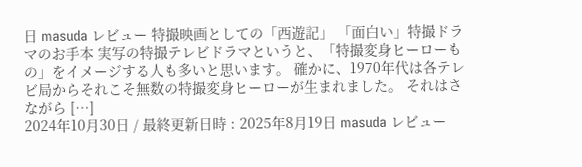日 masuda レビュー 特撮映画としての「西遊記」 「面白い」特撮ドラマのお手本 実写の特撮テレビドラマというと、「特撮変身ヒーローもの」をイメージする人も多いと思います。 確かに、1970年代は各テレビ局からそれこそ無数の特撮変身ヒーローが生まれました。 それはさながら […]
2024年10月30日 / 最終更新日時 : 2025年8月19日 masuda レビュー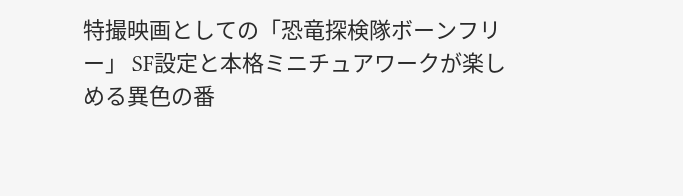特撮映画としての「恐竜探検隊ボーンフリー」 SF設定と本格ミニチュアワークが楽しめる異色の番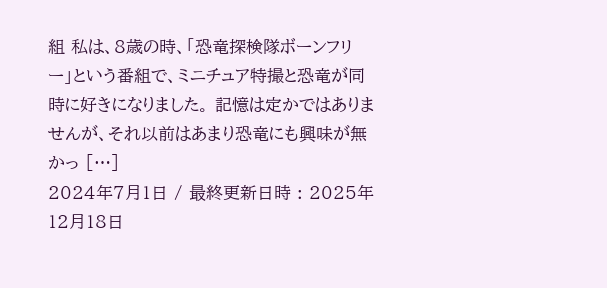組 私は、8歳の時、「恐竜探検隊ボーンフリー」という番組で、ミニチュア特撮と恐竜が同時に好きになりました。 記憶は定かではありませんが、それ以前はあまり恐竜にも興味が無かっ […]
2024年7月1日 / 最終更新日時 : 2025年12月18日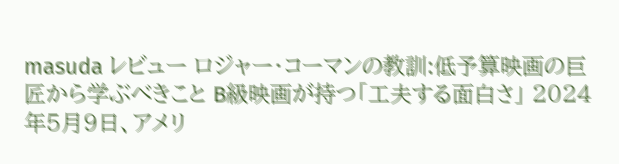masuda レビュー ロジャー・コーマンの教訓:低予算映画の巨匠から学ぶべきこと B級映画が持つ「工夫する面白さ」 2024年5月9日、アメリ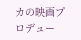カの映画プロデュー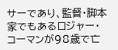サーであり、監督・脚本家でもあるロジャー・コーマンが98歳で亡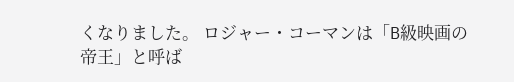くなりました。 ロジャー・コーマンは「B級映画の帝王」と呼ば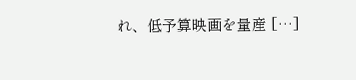れ、低予算映画を量産 […]